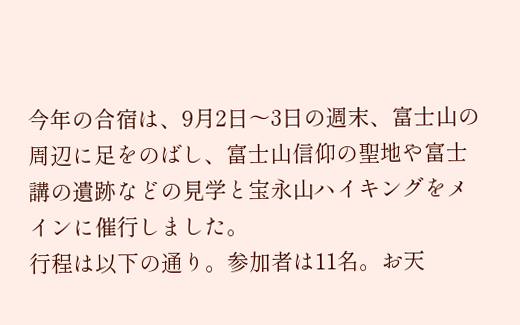今年の合宿は、9月2日〜3日の週末、富士山の周辺に足をのばし、富士山信仰の聖地や富士講の遺跡などの見学と宝永山ハイキングをメインに催行しました。
行程は以下の通り。参加者は11名。お天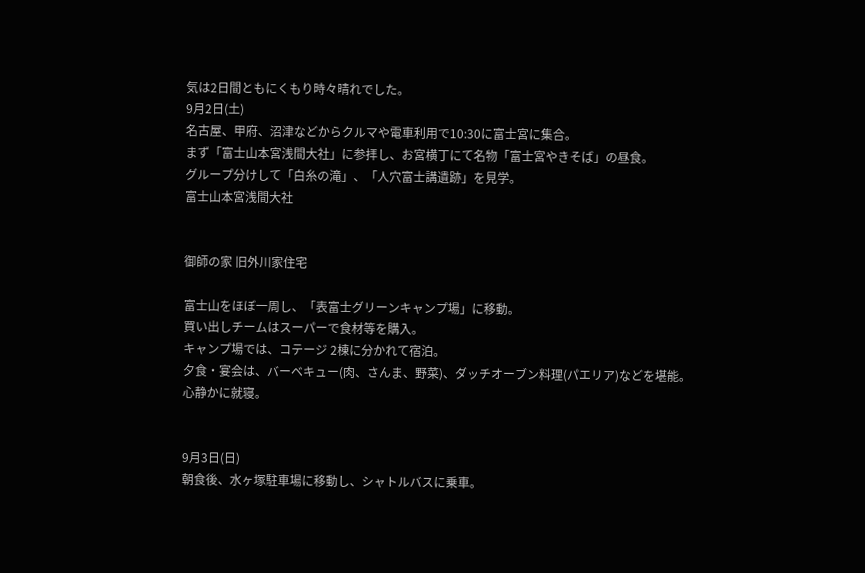気は2日間ともにくもり時々晴れでした。
9月2日(土)
名古屋、甲府、沼津などからクルマや電車利用で10:30に富士宮に集合。
まず「富士山本宮浅間大社」に参拝し、お宮横丁にて名物「富士宮やきそば」の昼食。
グループ分けして「白糸の滝」、「人穴富士講遺跡」を見学。
富士山本宮浅間大社


御師の家 旧外川家住宅

富士山をほぼ一周し、「表富士グリーンキャンプ場」に移動。
買い出しチームはスーパーで食材等を購入。
キャンプ場では、コテージ 2棟に分かれて宿泊。
夕食・宴会は、バーベキュー(肉、さんま、野菜)、ダッチオーブン料理(パエリア)などを堪能。
心静かに就寝。


9月3日(日)
朝食後、水ヶ塚駐車場に移動し、シャトルバスに乗車。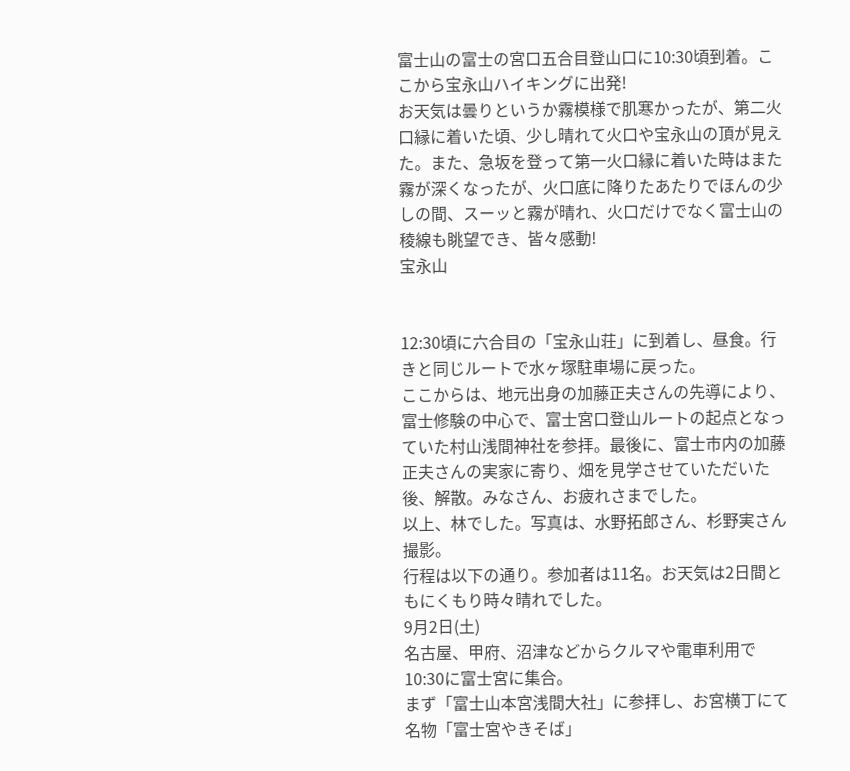富士山の富士の宮口五合目登山口に10:30頃到着。ここから宝永山ハイキングに出発!
お天気は曇りというか霧模様で肌寒かったが、第二火口縁に着いた頃、少し晴れて火口や宝永山の頂が見えた。また、急坂を登って第一火口縁に着いた時はまた霧が深くなったが、火口底に降りたあたりでほんの少しの間、スーッと霧が晴れ、火口だけでなく富士山の稜線も眺望でき、皆々感動!
宝永山


12:30頃に六合目の「宝永山荘」に到着し、昼食。行きと同じルートで水ヶ塚駐車場に戻った。
ここからは、地元出身の加藤正夫さんの先導により、富士修験の中心で、富士宮口登山ルートの起点となっていた村山浅間神社を参拝。最後に、富士市内の加藤正夫さんの実家に寄り、畑を見学させていただいた後、解散。みなさん、お疲れさまでした。
以上、林でした。写真は、水野拓郎さん、杉野実さん撮影。
行程は以下の通り。参加者は11名。お天気は2日間ともにくもり時々晴れでした。
9月2日(土)
名古屋、甲府、沼津などからクルマや電車利用で10:30に富士宮に集合。
まず「富士山本宮浅間大社」に参拝し、お宮横丁にて名物「富士宮やきそば」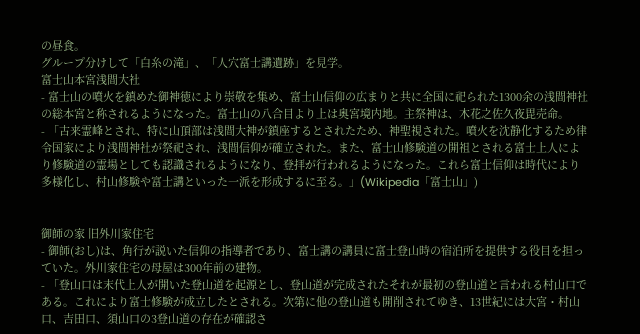の昼食。
グループ分けして「白糸の滝」、「人穴富士講遺跡」を見学。
富士山本宮浅間大社
- 富士山の噴火を鎮めた御神徳により崇敬を集め、富士山信仰の広まりと共に全国に祀られた1300余の浅間神社の総本宮と称されるようになった。富士山の八合目より上は奥宮境内地。主祭神は、木花之佐久夜毘売命。
- 「古来霊峰とされ、特に山頂部は浅間大神が鎮座するとされたため、神聖視された。噴火を沈静化するため律令国家により浅間神社が祭祀され、浅間信仰が確立された。また、富士山修験道の開祖とされる富士上人により修験道の霊場としても認識されるようになり、登拝が行われるようになった。これら富士信仰は時代により多様化し、村山修験や富士講といった一派を形成するに至る。」(Wikipedia「富士山」)


御師の家 旧外川家住宅
- 御師(おし)は、角行が説いた信仰の指導者であり、富士講の講員に富士登山時の宿泊所を提供する役目を担っていた。外川家住宅の母屋は300年前の建物。
- 「登山口は末代上人が開いた登山道を起源とし、登山道が完成されたそれが最初の登山道と言われる村山口である。これにより富士修験が成立したとされる。次第に他の登山道も開削されてゆき、13世紀には大宮・村山口、吉田口、須山口の3登山道の存在が確認さ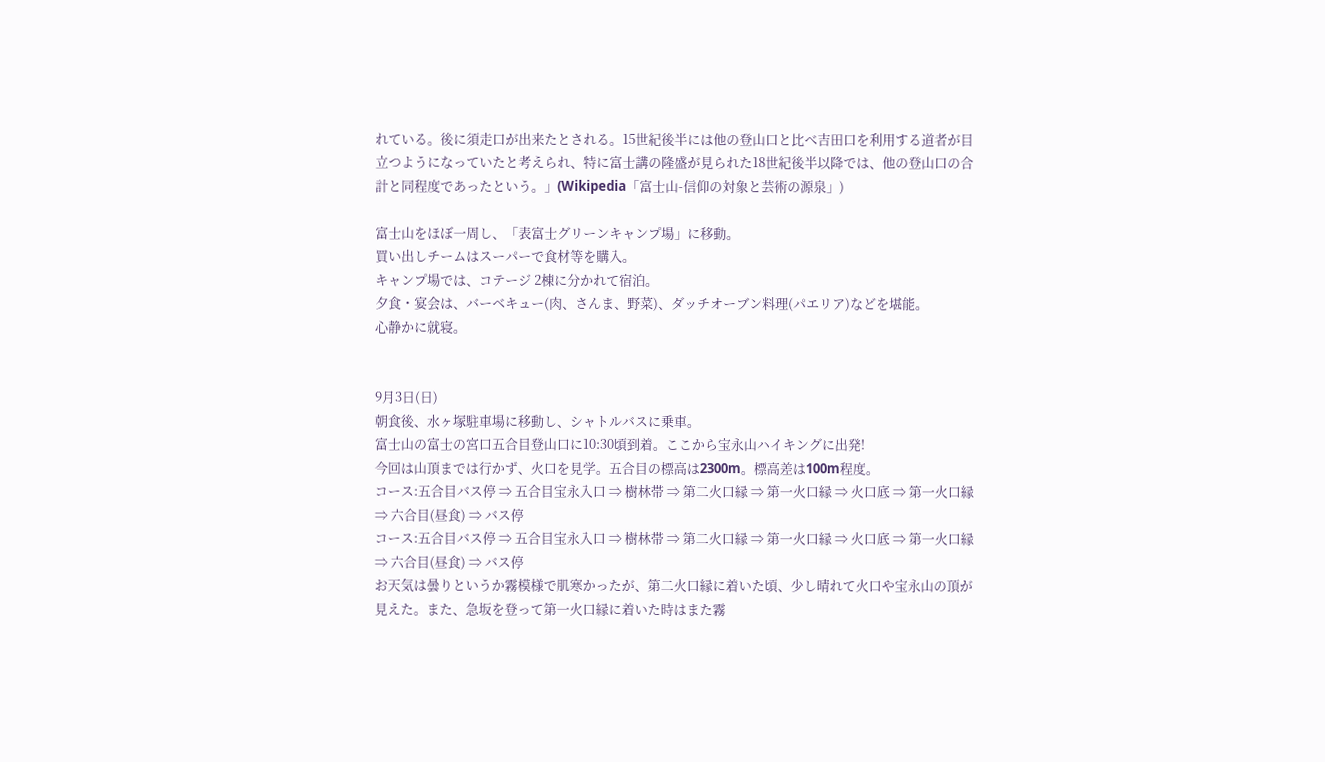れている。後に須走口が出来たとされる。15世紀後半には他の登山口と比べ吉田口を利用する道者が目立つようになっていたと考えられ、特に富士講の隆盛が見られた18世紀後半以降では、他の登山口の合計と同程度であったという。」(Wikipedia「富士山-信仰の対象と芸術の源泉」)

富士山をほぼ一周し、「表富士グリーンキャンプ場」に移動。
買い出しチームはスーパーで食材等を購入。
キャンプ場では、コテージ 2棟に分かれて宿泊。
夕食・宴会は、バーベキュー(肉、さんま、野菜)、ダッチオーブン料理(パエリア)などを堪能。
心静かに就寝。


9月3日(日)
朝食後、水ヶ塚駐車場に移動し、シャトルバスに乗車。
富士山の富士の宮口五合目登山口に10:30頃到着。ここから宝永山ハイキングに出発!
今回は山頂までは行かず、火口を見学。五合目の標高は2300m。標高差は100m程度。
コース:五合目バス停 ⇒ 五合目宝永入口 ⇒ 樹林帯 ⇒ 第二火口縁 ⇒ 第一火口縁 ⇒ 火口底 ⇒ 第一火口縁 ⇒ 六合目(昼食) ⇒ バス停
コース:五合目バス停 ⇒ 五合目宝永入口 ⇒ 樹林帯 ⇒ 第二火口縁 ⇒ 第一火口縁 ⇒ 火口底 ⇒ 第一火口縁 ⇒ 六合目(昼食) ⇒ バス停
お天気は曇りというか霧模様で肌寒かったが、第二火口縁に着いた頃、少し晴れて火口や宝永山の頂が見えた。また、急坂を登って第一火口縁に着いた時はまた霧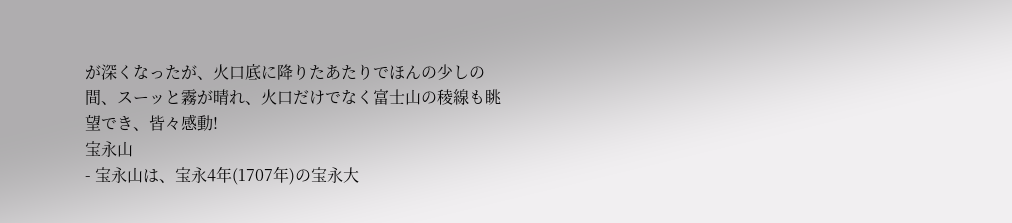が深くなったが、火口底に降りたあたりでほんの少しの間、スーッと霧が晴れ、火口だけでなく富士山の稜線も眺望でき、皆々感動!
宝永山
- 宝永山は、宝永4年(1707年)の宝永大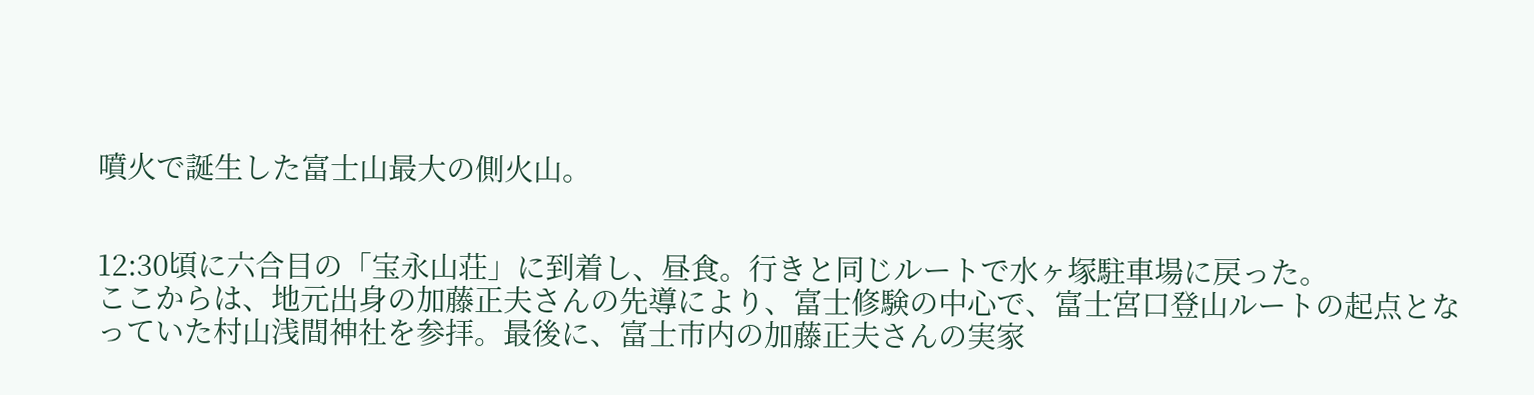噴火で誕生した富士山最大の側火山。


12:30頃に六合目の「宝永山荘」に到着し、昼食。行きと同じルートで水ヶ塚駐車場に戻った。
ここからは、地元出身の加藤正夫さんの先導により、富士修験の中心で、富士宮口登山ルートの起点となっていた村山浅間神社を参拝。最後に、富士市内の加藤正夫さんの実家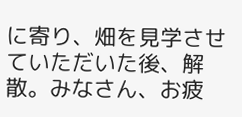に寄り、畑を見学させていただいた後、解散。みなさん、お疲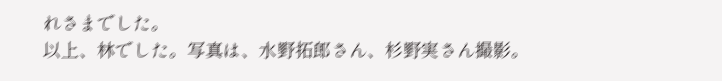れさまでした。
以上、林でした。写真は、水野拓郎さん、杉野実さん撮影。